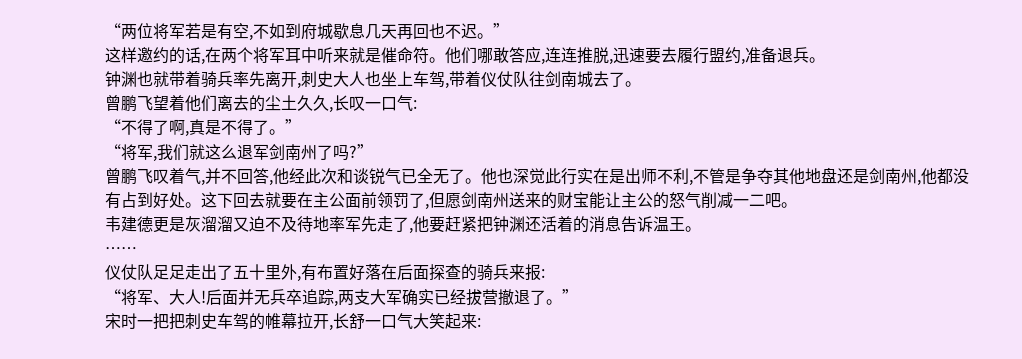“两位将军若是有空,不如到府城歇息几天再回也不迟。”
这样邀约的话,在两个将军耳中听来就是催命符。他们哪敢答应,连连推脱,迅速要去履行盟约,准备退兵。
钟渊也就带着骑兵率先离开,刺史大人也坐上车驾,带着仪仗队往剑南城去了。
曾鹏飞望着他们离去的尘土久久,长叹一口气:
“不得了啊,真是不得了。”
“将军,我们就这么退军剑南州了吗?”
曾鹏飞叹着气,并不回答,他经此次和谈锐气已全无了。他也深觉此行实在是出师不利,不管是争夺其他地盘还是剑南州,他都没有占到好处。这下回去就要在主公面前领罚了,但愿剑南州送来的财宝能让主公的怒气削减一二吧。
韦建德更是灰溜溜又迫不及待地率军先走了,他要赶紧把钟渊还活着的消息告诉温王。
……
仪仗队足足走出了五十里外,有布置好落在后面探查的骑兵来报:
“将军、大人!后面并无兵卒追踪,两支大军确实已经拔营撤退了。”
宋时一把把刺史车驾的帷幕拉开,长舒一口气大笑起来: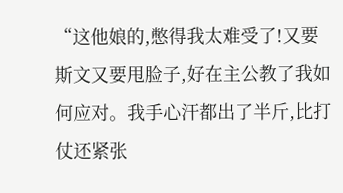“这他娘的,憋得我太难受了!又要斯文又要甩脸子,好在主公教了我如何应对。我手心汗都出了半斤,比打仗还紧张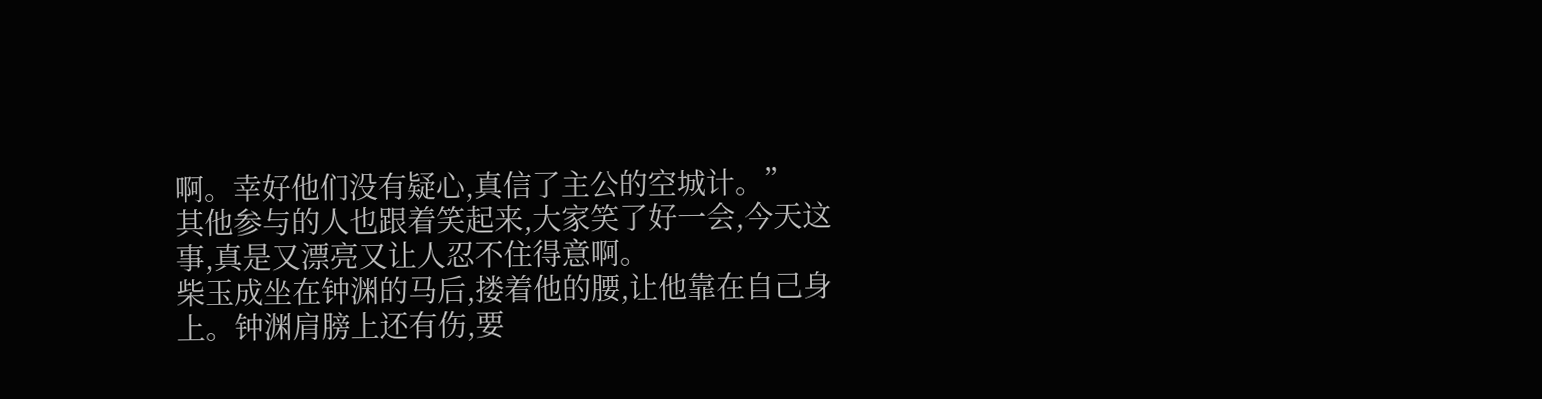啊。幸好他们没有疑心,真信了主公的空城计。”
其他参与的人也跟着笑起来,大家笑了好一会,今天这事,真是又漂亮又让人忍不住得意啊。
柴玉成坐在钟渊的马后,搂着他的腰,让他靠在自己身上。钟渊肩膀上还有伤,要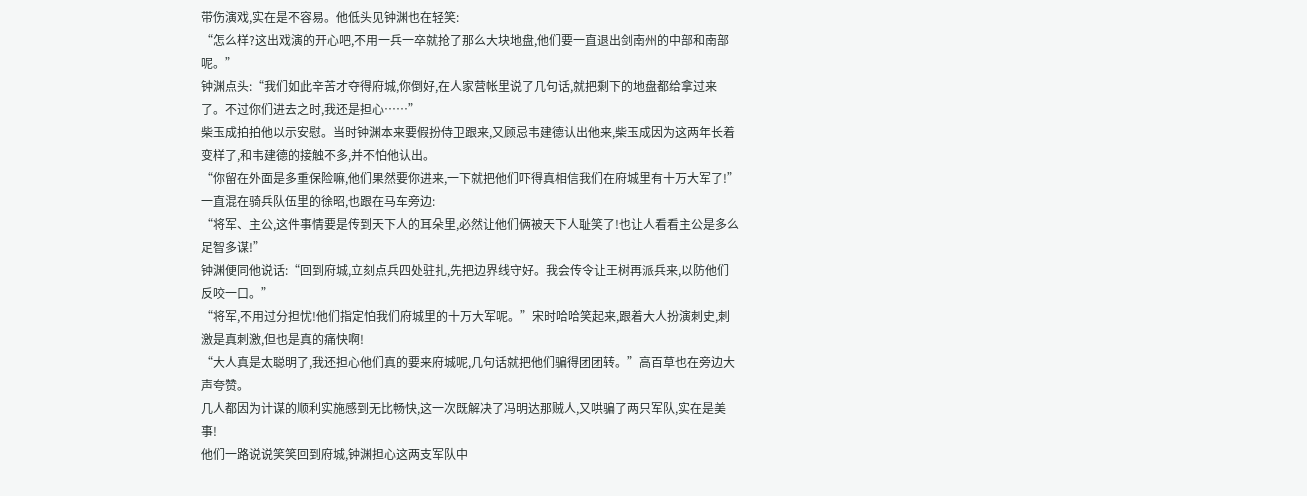带伤演戏,实在是不容易。他低头见钟渊也在轻笑:
“怎么样?这出戏演的开心吧,不用一兵一卒就抢了那么大块地盘,他们要一直退出剑南州的中部和南部呢。”
钟渊点头:“我们如此辛苦才夺得府城,你倒好,在人家营帐里说了几句话,就把剩下的地盘都给拿过来了。不过你们进去之时,我还是担心……”
柴玉成拍拍他以示安慰。当时钟渊本来要假扮侍卫跟来,又顾忌韦建德认出他来,柴玉成因为这两年长着变样了,和韦建德的接触不多,并不怕他认出。
“你留在外面是多重保险嘛,他们果然要你进来,一下就把他们吓得真相信我们在府城里有十万大军了!”
一直混在骑兵队伍里的徐昭,也跟在马车旁边:
“将军、主公,这件事情要是传到天下人的耳朵里,必然让他们俩被天下人耻笑了!也让人看看主公是多么足智多谋!”
钟渊便同他说话:“回到府城,立刻点兵四处驻扎,先把边界线守好。我会传令让王树再派兵来,以防他们反咬一口。”
“将军,不用过分担忧!他们指定怕我们府城里的十万大军呢。”宋时哈哈笑起来,跟着大人扮演刺史,刺激是真刺激,但也是真的痛快啊!
“大人真是太聪明了,我还担心他们真的要来府城呢,几句话就把他们骗得团团转。”高百草也在旁边大声夸赞。
几人都因为计谋的顺利实施感到无比畅快,这一次既解决了冯明达那贼人,又哄骗了两只军队,实在是美事!
他们一路说说笑笑回到府城,钟渊担心这两支军队中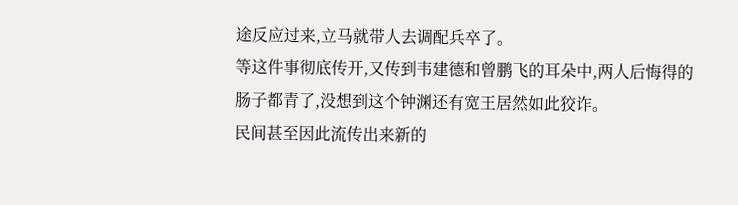途反应过来,立马就带人去调配兵卒了。
等这件事彻底传开,又传到韦建德和曾鹏飞的耳朵中,两人后悔得的肠子都青了,没想到这个钟渊还有宽王居然如此狡诈。
民间甚至因此流传出来新的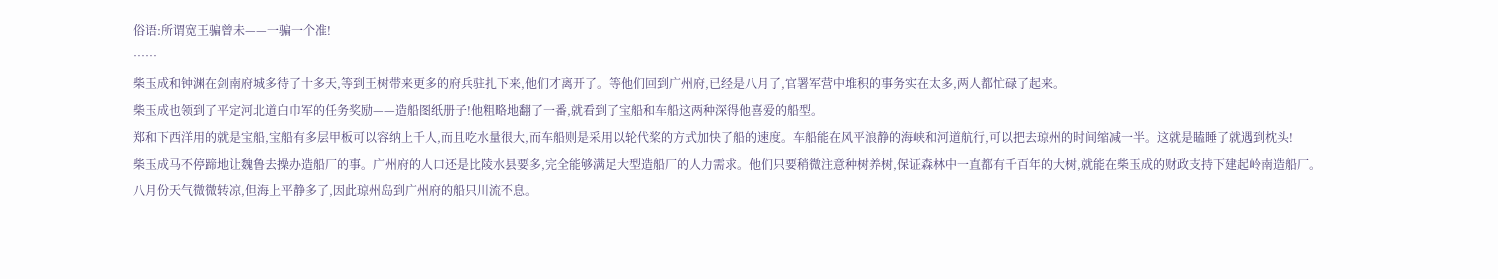俗语:所谓宽王骗曾未——一骗一个准!
……
柴玉成和钟渊在剑南府城多待了十多天,等到王树带来更多的府兵驻扎下来,他们才离开了。等他们回到广州府,已经是八月了,官署军营中堆积的事务实在太多,两人都忙碌了起来。
柴玉成也领到了平定河北道白巾军的任务奖励——造船图纸册子!他粗略地翻了一番,就看到了宝船和车船这两种深得他喜爱的船型。
郑和下西洋用的就是宝船,宝船有多层甲板可以容纳上千人,而且吃水量很大,而车船则是采用以轮代桨的方式加快了船的速度。车船能在风平浪静的海峡和河道航行,可以把去琼州的时间缩减一半。这就是瞌睡了就遇到枕头!
柴玉成马不停蹄地让魏鲁去操办造船厂的事。广州府的人口还是比陵水县要多,完全能够满足大型造船厂的人力需求。他们只要稍微注意种树养树,保证森林中一直都有千百年的大树,就能在柴玉成的财政支持下建起岭南造船厂。
八月份天气微微转凉,但海上平静多了,因此琼州岛到广州府的船只川流不息。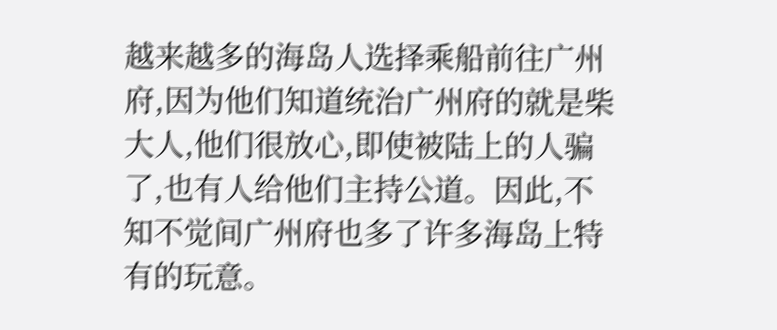越来越多的海岛人选择乘船前往广州府,因为他们知道统治广州府的就是柴大人,他们很放心,即使被陆上的人骗了,也有人给他们主持公道。因此,不知不觉间广州府也多了许多海岛上特有的玩意。